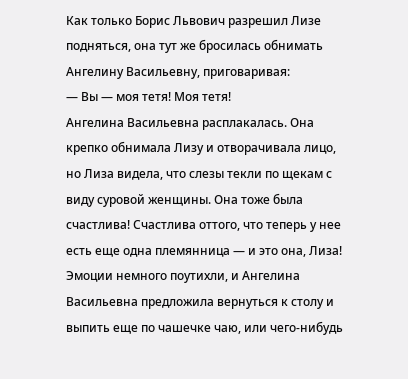Как только Борис Львович разрешил Лизе подняться, она тут же бросилась обнимать Ангелину Васильевну, приговаривая:
— Вы — моя тетя! Моя тетя!
Ангелина Васильевна расплакалась. Она крепко обнимала Лизу и отворачивала лицо, но Лиза видела, что слезы текли по щекам с виду суровой женщины. Она тоже была счастлива! Счастлива оттого, что теперь у нее есть еще одна племянница — и это она, Лиза!
Эмоции немного поутихли, и Ангелина Васильевна предложила вернуться к столу и выпить еще по чашечке чаю, или чего-нибудь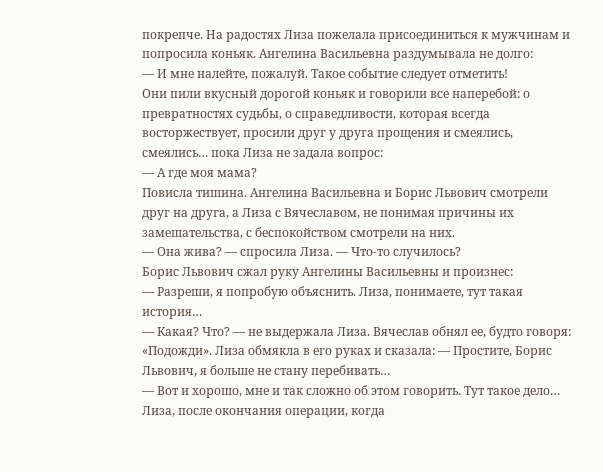покрепче. На радостях Лиза пожелала присоединиться к мужчинам и попросила коньяк. Ангелина Васильевна раздумывала не долго:
— И мне налейте, пожалуй. Такое событие следует отметить!
Они пили вкусный дорогой коньяк и говорили все наперебой: о превратностях судьбы, о справедливости, которая всегда восторжествует, просили друг у друга прощения и смеялись, смеялись… пока Лиза не задала вопрос:
— А где моя мама?
Повисла тишина. Ангелина Васильевна и Борис Львович смотрели друг на друга, а Лиза с Вячеславом, не понимая причины их замешательства, с беспокойством смотрели на них.
— Она жива? — спросила Лиза. — Что-то случилось?
Борис Львович сжал руку Ангелины Васильевны и произнес:
— Разреши, я попробую объяснить. Лиза, понимаете, тут такая история…
— Какая? Что? — не выдержала Лиза. Вячеслав обнял ее, будто говоря: «Подожди». Лиза обмякла в его руках и сказала: — Простите, Борис Львович, я больше не стану перебивать…
— Вот и хорошо, мне и так сложно об этом говорить. Тут такое дело… Лиза, после окончания операции, когда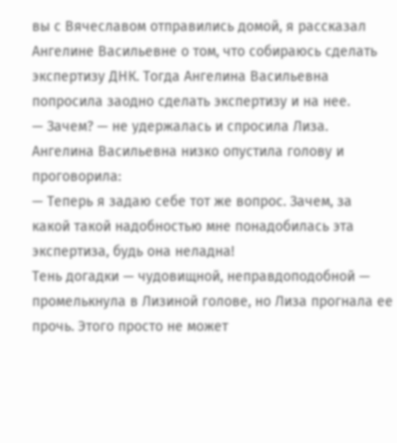вы с Вячеславом отправились домой, я рассказал Ангелине Васильевне о том, что собираюсь сделать экспертизу ДНК. Тогда Ангелина Васильевна попросила заодно сделать экспертизу и на нее.
— Зачем? — не удержалась и спросила Лиза.
Ангелина Васильевна низко опустила голову и проговорила:
— Теперь я задаю себе тот же вопрос. Зачем, за какой такой надобностью мне понадобилась эта экспертиза, будь она неладна!
Тень догадки — чудовищной, неправдоподобной — промелькнула в Лизиной голове, но Лиза прогнала ее прочь. Этого просто не может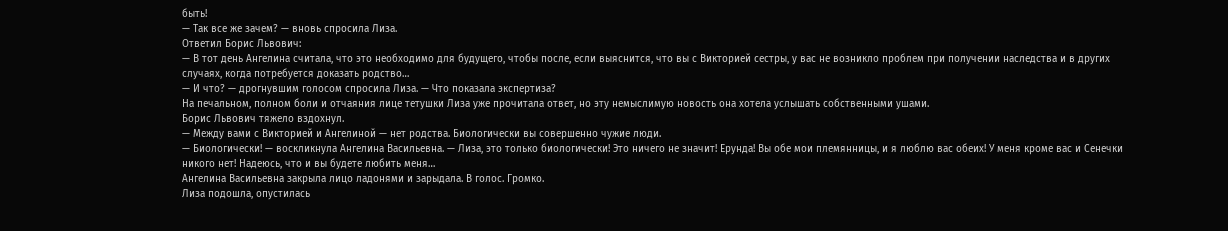быть!
— Так все же зачем? — вновь спросила Лиза.
Ответил Борис Львович:
— В тот день Ангелина считала, что это необходимо для будущего, чтобы после, если выяснится, что вы с Викторией сестры, у вас не возникло проблем при получении наследства и в других случаях, когда потребуется доказать родство…
— И что? — дрогнувшим голосом спросила Лиза. — Что показала экспертиза?
На печальном, полном боли и отчаяния лице тетушки Лиза уже прочитала ответ, но эту немыслимую новость она хотела услышать собственными ушами.
Борис Львович тяжело вздохнул.
— Между вами с Викторией и Ангелиной — нет родства. Биологически вы совершенно чужие люди.
— Биологически! — воскликнула Ангелина Васильевна. — Лиза, это только биологически! Это ничего не значит! Ерунда! Вы обе мои племянницы, и я люблю вас обеих! У меня кроме вас и Сенечки никого нет! Надеюсь, что и вы будете любить меня…
Ангелина Васильевна закрыла лицо ладонями и зарыдала. В голос. Громко.
Лиза подошла, опустилась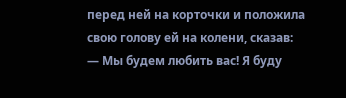перед ней на корточки и положила свою голову ей на колени, сказав:
— Мы будем любить вас! Я буду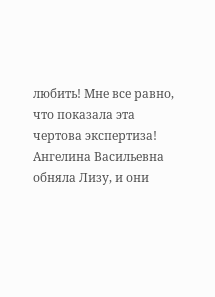любить! Мне все равно, что показала эта чертова экспертиза!
Ангелина Васильевна обняла Лизу, и они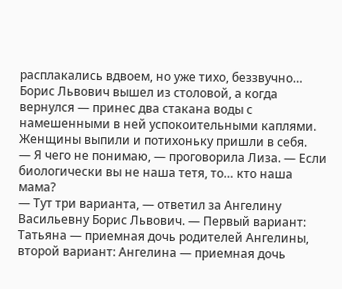расплакались вдвоем, но уже тихо, беззвучно…
Борис Львович вышел из столовой, а когда вернулся — принес два стакана воды с намешенными в ней успокоительными каплями. Женщины выпили и потихоньку пришли в себя.
— Я чего не понимаю, — проговорила Лиза. — Если биологически вы не наша тетя, то… кто наша мама?
— Тут три варианта, — ответил за Ангелину Васильевну Борис Львович. — Первый вариант: Татьяна — приемная дочь родителей Ангелины, второй вариант: Ангелина — приемная дочь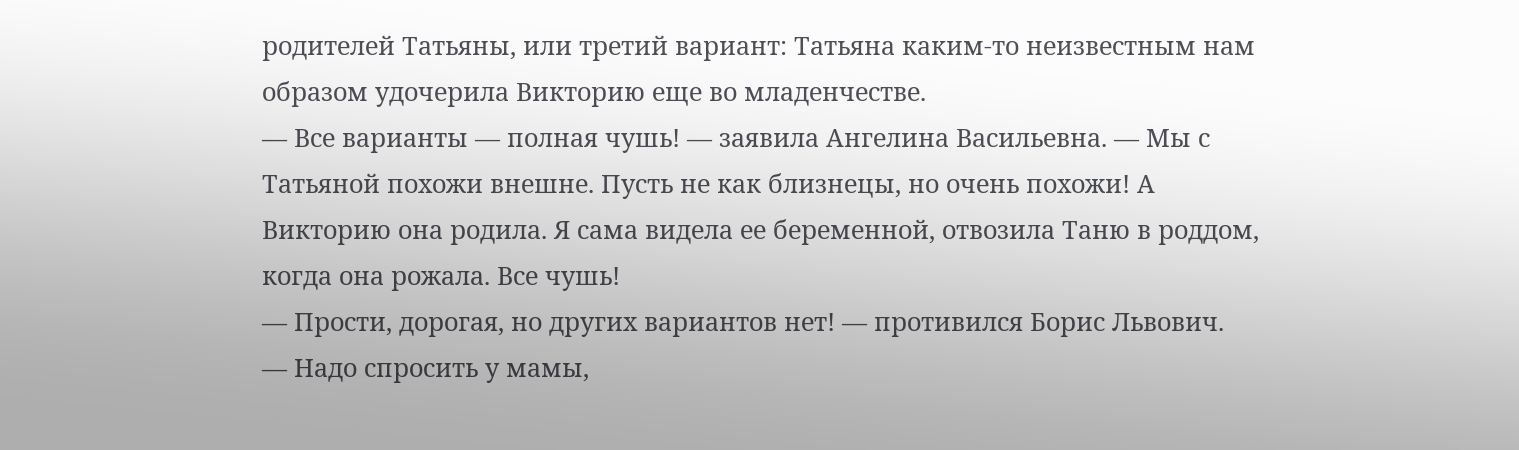родителей Татьяны, или третий вариант: Татьяна каким-то неизвестным нам образом удочерила Викторию еще во младенчестве.
— Все варианты — полная чушь! — заявила Ангелина Васильевна. — Мы с Татьяной похожи внешне. Пусть не как близнецы, но очень похожи! А Викторию она родила. Я сама видела ее беременной, отвозила Таню в роддом, когда она рожала. Все чушь!
— Прости, дорогая, но других вариантов нет! — противился Борис Львович.
— Надо спросить у мамы,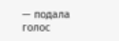— подала голос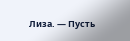Лиза. — Пусть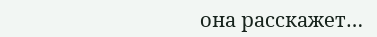она расскажет…